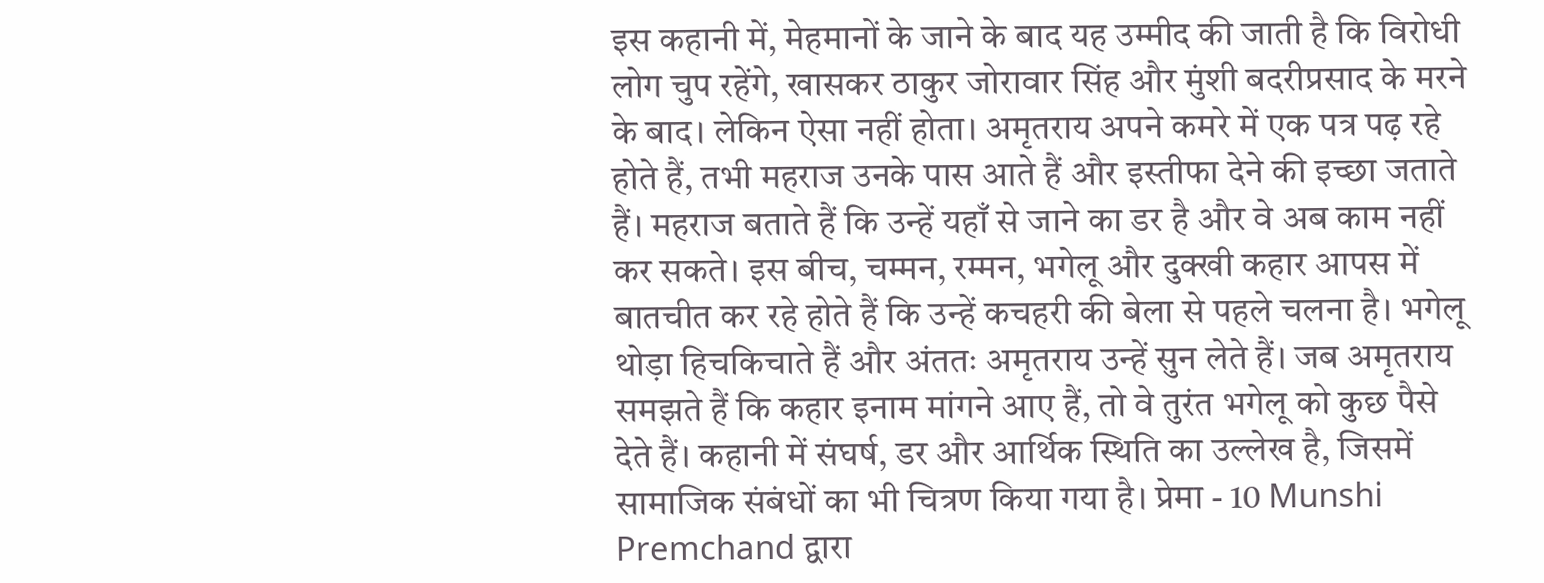इस कहानी में, मेहमानों के जाने के बाद यह उम्मीद की जाती है कि विरोधी लोग चुप रहेंगे, खासकर ठाकुर जोरावार सिंह और मुंशी बदरीप्रसाद के मरने के बाद। लेकिन ऐसा नहीं होता। अमृतराय अपने कमरे में एक पत्र पढ़ रहे होते हैं, तभी महराज उनके पास आते हैं और इस्तीफा देने की इच्छा जताते हैं। महराज बताते हैं कि उन्हें यहाँ से जाने का डर है और वे अब काम नहीं कर सकते। इस बीच, चम्मन, रम्मन, भगेलू और दुक्खी कहार आपस में बातचीत कर रहे होते हैं कि उन्हें कचहरी की बेला से पहले चलना है। भगेलू थोड़ा हिचकिचाते हैं और अंततः अमृतराय उन्हें सुन लेते हैं। जब अमृतराय समझते हैं कि कहार इनाम मांगने आए हैं, तो वे तुरंत भगेलू को कुछ पैसे देते हैं। कहानी में संघर्ष, डर और आर्थिक स्थिति का उल्लेख है, जिसमें सामाजिक संबंधों का भी चित्रण किया गया है। प्रेमा - 10 Munshi Premchand द्वारा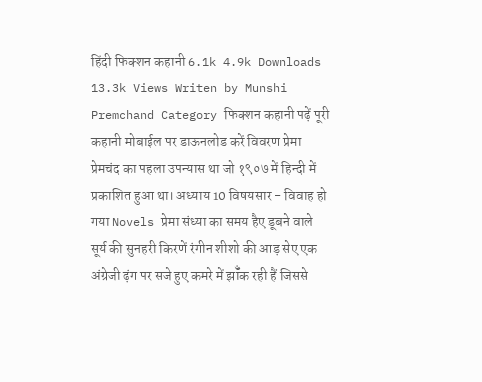हिंदी फिक्शन कहानी 6.1k 4.9k Downloads 13.3k Views Writen by Munshi Premchand Category फिक्शन कहानी पढ़ें पूरी कहानी मोबाईल पर डाऊनलोड करें विवरण प्रेमा प्रेमचंद का पहला उपन्यास था जो १९०७ में हिन्दी में प्रकाशित हुआ था। अध्याय 10 विषयसार - विवाह हो गया Novels प्रेमा संध्या का समय हैए डूबने वाले सूर्य की सुनहरी किरणें रंगीन शीशो की आड़ सेए एक अंग्रेजी ढ़ंग पर सजे हुए कमरे में झॉँक रही हैं जिससे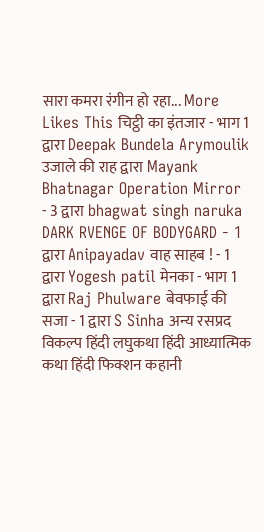सारा कमरा रंगीन हो रहा... More Likes This चिट्ठी का इंतजार - भाग 1 द्वारा Deepak Bundela Arymoulik उजाले की राह द्वारा Mayank Bhatnagar Operation Mirror - 3 द्वारा bhagwat singh naruka DARK RVENGE OF BODYGARD - 1 द्वारा Anipayadav वाह साहब ! - 1 द्वारा Yogesh patil मेनका - भाग 1 द्वारा Raj Phulware बेवफाई की सजा - 1 द्वारा S Sinha अन्य रसप्रद विकल्प हिंदी लघुकथा हिंदी आध्यात्मिक कथा हिंदी फिक्शन कहानी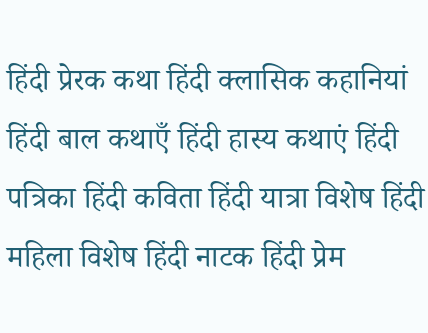हिंदी प्रेरक कथा हिंदी क्लासिक कहानियां हिंदी बाल कथाएँ हिंदी हास्य कथाएं हिंदी पत्रिका हिंदी कविता हिंदी यात्रा विशेष हिंदी महिला विशेष हिंदी नाटक हिंदी प्रेम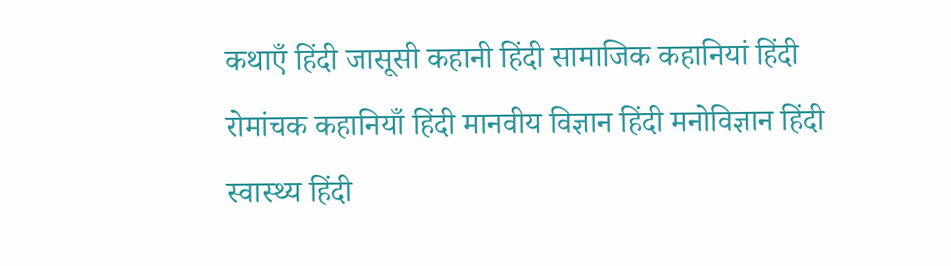कथाएँ हिंदी जासूसी कहानी हिंदी सामाजिक कहानियां हिंदी रोमांचक कहानियाँ हिंदी मानवीय विज्ञान हिंदी मनोविज्ञान हिंदी स्वास्थ्य हिंदी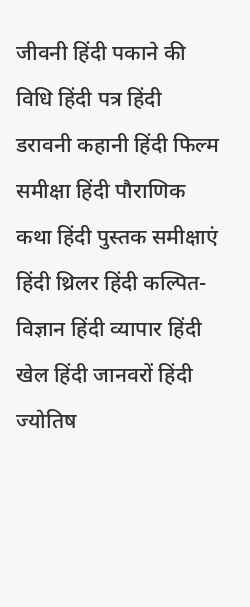जीवनी हिंदी पकाने की विधि हिंदी पत्र हिंदी डरावनी कहानी हिंदी फिल्म समीक्षा हिंदी पौराणिक कथा हिंदी पुस्तक समीक्षाएं हिंदी थ्रिलर हिंदी कल्पित-विज्ञान हिंदी व्यापार हिंदी खेल हिंदी जानवरों हिंदी ज्योतिष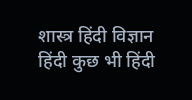शास्त्र हिंदी विज्ञान हिंदी कुछ भी हिंदी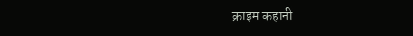क्राइम कहानी